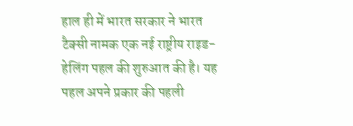हाल ही में भारत सरकार ने भारत टैक्सी नामक एक नई राष्ट्रीय राइड-हेलिंग पहल की शुरुआत की है। यह पहल अपने प्रकार की पहली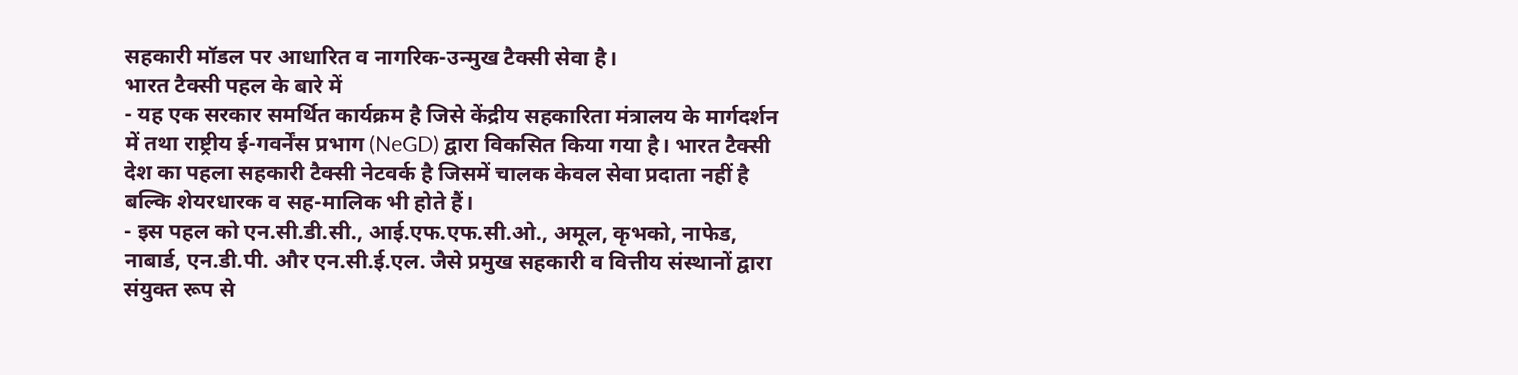सहकारी मॉडल पर आधारित व नागरिक-उन्मुख टैक्सी सेवा है।
भारत टैक्सी पहल के बारे में
- यह एक सरकार समर्थित कार्यक्रम है जिसे केंद्रीय सहकारिता मंत्रालय के मार्गदर्शन में तथा राष्ट्रीय ई-गवर्नेंस प्रभाग (NeGD) द्वारा विकसित किया गया है। भारत टैक्सी देश का पहला सहकारी टैक्सी नेटवर्क है जिसमें चालक केवल सेवा प्रदाता नहीं है बल्कि शेयरधारक व सह-मालिक भी होते हैं।
- इस पहल को एन.सी.डी.सी., आई.एफ.एफ.सी.ओ., अमूल, कृभको, नाफेड, नाबार्ड, एन.डी.पी. और एन.सी.ई.एल. जैसे प्रमुख सहकारी व वित्तीय संस्थानों द्वारा संयुक्त रूप से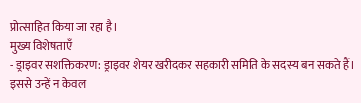प्रोत्साहित किया जा रहा है।
मुख्य विशेषताएँ
- ड्राइवर सशक्तिकरण: ड्राइवर शेयर खरीदकर सहकारी समिति के सदस्य बन सकते हैं। इससे उन्हें न केवल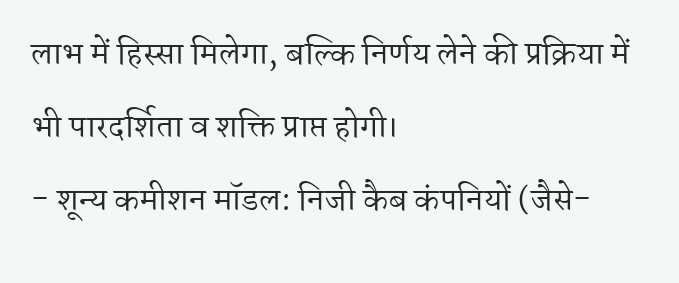लाभ में हिस्सा मिलेगा, बल्कि निर्णय लेने की प्रक्रिया में भी पारदर्शिता व शक्ति प्राप्त होगी।
- शून्य कमीशन मॉडल: निजी कैब कंपनियों (जैसे-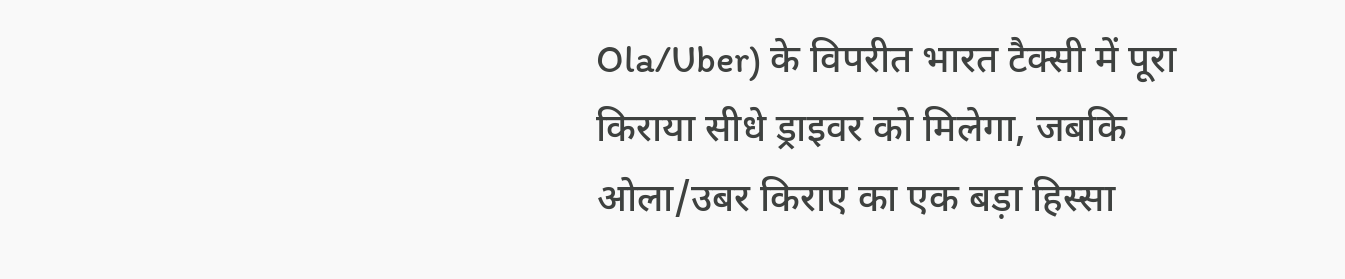Ola/Uber) के विपरीत भारत टैक्सी में पूरा किराया सीधे ड्राइवर को मिलेगा, जबकि ओला/उबर किराए का एक बड़ा हिस्सा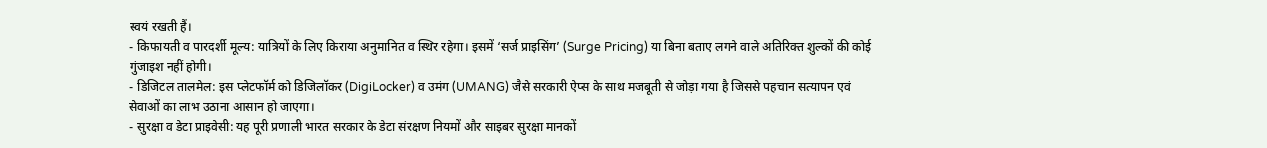स्वयं रखती हैं।
- किफायती व पारदर्शी मूल्य: यात्रियों के लिए किराया अनुमानित व स्थिर रहेगा। इसमें ‘सर्ज प्राइसिंग’ (Surge Pricing) या बिना बताए लगने वाले अतिरिक्त शुल्कों की कोई गुंजाइश नहीं होगी।
- डिजिटल तालमेल: इस प्लेटफॉर्म को डिजिलॉकर (DigiLocker) व उमंग (UMANG) जैसे सरकारी ऐप्स के साथ मजबूती से जोड़ा गया है जिससे पहचान सत्यापन एवं सेवाओं का लाभ उठाना आसान हो जाएगा।
- सुरक्षा व डेटा प्राइवेसी: यह पूरी प्रणाली भारत सरकार के डेटा संरक्षण नियमों और साइबर सुरक्षा मानकों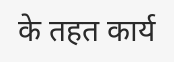के तहत कार्य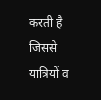करती है जिससे यात्रियों व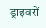ड्राइवरों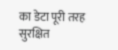का डेटा पूरी तरह सुरक्षित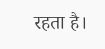रहता है।